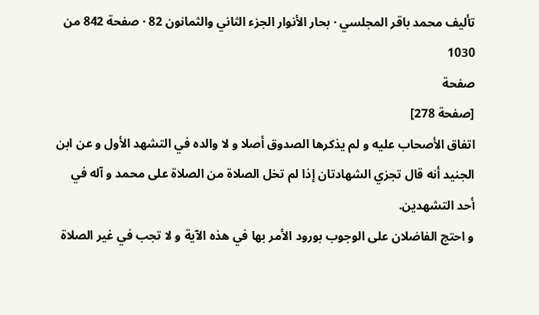تأليف محمد باقر المجلسي · بحار الأنوار الجزء الثاني والثمانون 82 · صفحة 842 من 1030
صفحة
[صفحة 278]
اتفاق الأصحاب عليه و لم يذكرها الصدوق أصلا و لا والده في التشهد الأول و عن ابن الجنيد أنه قال تجزي الشهادتان إذا لم تخل الصلاة من الصلاة على محمد و آله في أحد التشهدين.
و احتج الفاضلان على الوجوب بورود الأمر بها في هذه الآية و لا تجب في غير الصلاة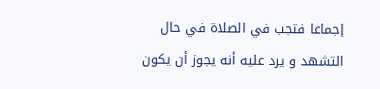إجماعا فتجب في الصلاة في حال التشهد و يرد عليه أنه يجوز أن يكون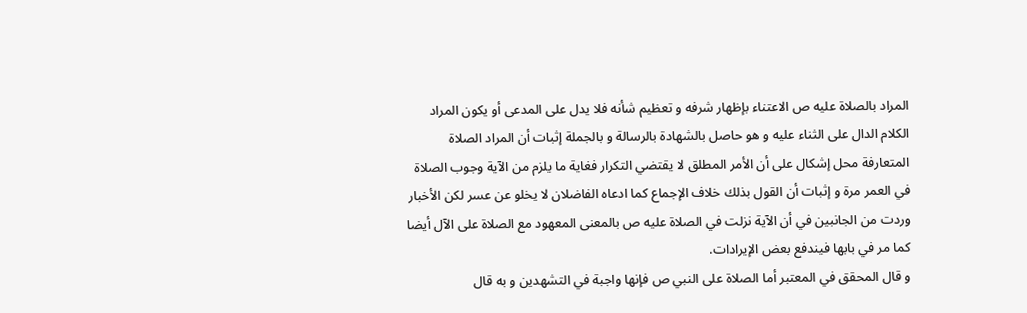المراد بالصلاة عليه ص الاعتناء بإظهار شرفه و تعظيم شأنه فلا يدل على المدعى أو يكون المراد الكلام الدال على الثناء عليه و هو حاصل بالشهادة بالرسالة و بالجملة إثبات أن المراد الصلاة المتعارفة محل إشكال على أن الأمر المطلق لا يقتضي التكرار فغاية ما يلزم من الآية وجوب الصلاة في العمر مرة و إثبات أن القول بذلك خلاف الإجماع كما ادعاه الفاضلان لا يخلو عن عسر لكن الأخبار وردت من الجانبين في أن الآية نزلت في الصلاة عليه ص بالمعنى المعهود مع الصلاة على الآل أيضا كما مر في بابها فيندفع بعض الإيرادات.
و قال المحقق في المعتبر أما الصلاة على النبي ص فإنها واجبة في التشهدين و به قال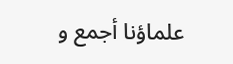علماؤنا أجمع و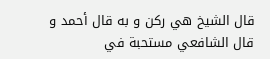قال الشيخ هي ركن و به قال أحمد و قال الشافعي مستحبة في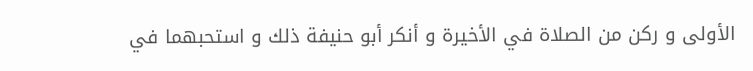الأولى و ركن من الصلاة في الأخيرة و أنكر أبو حنيفة ذلك و استحبهما في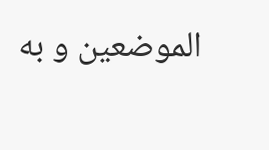الموضعين و به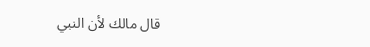قال مالك لأن النبي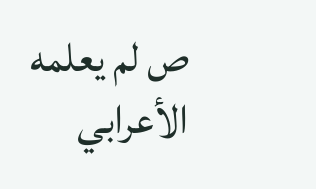ص لم يعلمه الأعرابي